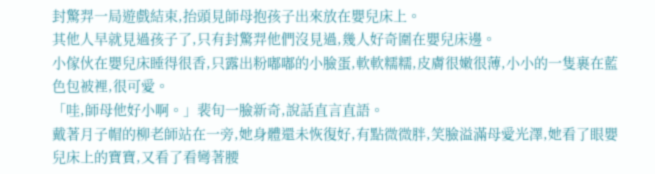封驚羿一局遊戲結束,抬頭見師母抱孩子出來放在嬰兒床上。
其他人早就見過孩子了,只有封驚羿他們沒見過,幾人好奇圍在嬰兒床邊。
小傢伙在嬰兒床睡得很香,只露出粉嘟嘟的小臉蛋,軟軟糯糯,皮膚很嫩很薄,小小的一隻裹在藍色包被裡,很可愛。
「哇,師母他好小啊。」裴旬一臉新奇,說話直言直語。
戴著月子帽的柳老師站在一旁,她身體還未恢復好,有點微微胖,笑臉溢滿母愛光澤,她看了眼嬰兒床上的寶寶,又看了看彎著腰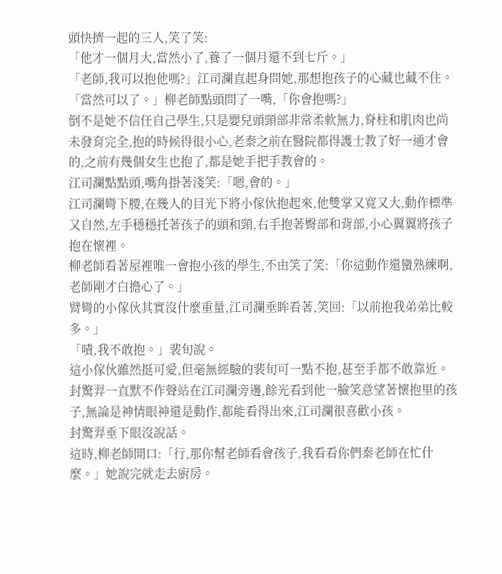頭快擠一起的三人,笑了笑:
「他才一個月大,當然小了,養了一個月還不到七斤。」
「老師,我可以抱他嗎?」江司瀾直起身問她,那想抱孩子的心藏也藏不住。
「當然可以了。」柳老師點頭問了一嘴,「你會抱嗎?」
倒不是她不信任自己學生,只是嬰兒頭頸部非常柔軟無力,脊柱和肌肉也尚未發育完全,抱的時候得很小心,老秦之前在醫院都得護士教了好一通才會的,之前有幾個女生也抱了,都是她手把手教會的。
江司瀾點點頭,嘴角掛著淺笑:「嗯,會的。」
江司瀾彎下腰,在幾人的目光下將小傢伙抱起來,他雙掌又寬又大,動作標準又自然,左手穩穩托著孩子的頭和頸,右手抱著臀部和背部,小心翼翼將孩子抱在懷裡。
柳老師看著屋裡唯一會抱小孩的學生,不由笑了笑:「你這動作還蠻熟練啊,老師剛才白擔心了。」
臂彎的小傢伙其實沒什麼重量,江司瀾垂眸看著,笑回:「以前抱我弟弟比較多。」
「嘖,我不敢抱。」裴旬說。
這小傢伙雖然挺可愛,但毫無經驗的裴旬可一點不抱,甚至手都不敢靠近。
封驚羿一直默不作聲站在江司瀾旁邊,餘光看到他一臉笑意望著懷抱里的孩子,無論是神情眼神還是動作,都能看得出來,江司瀾很喜歡小孩。
封驚羿垂下眼沒說話。
這時,柳老師開口:「行,那你幫老師看會孩子,我看看你們秦老師在忙什麼。」她說完就走去廚房。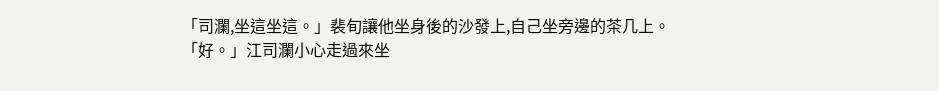「司瀾,坐這坐這。」裴旬讓他坐身後的沙發上,自己坐旁邊的茶几上。
「好。」江司瀾小心走過來坐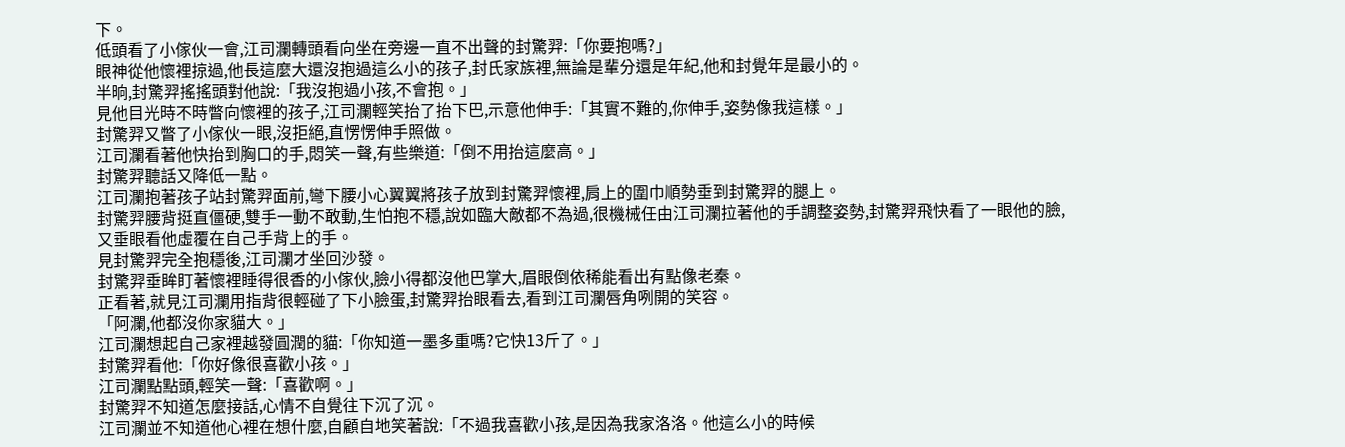下。
低頭看了小傢伙一會,江司瀾轉頭看向坐在旁邊一直不出聲的封驚羿:「你要抱嗎?」
眼神從他懷裡掠過,他長這麼大還沒抱過這么小的孩子,封氏家族裡,無論是輩分還是年紀,他和封覺年是最小的。
半晌,封驚羿搖搖頭對他說:「我沒抱過小孩,不會抱。」
見他目光時不時瞥向懷裡的孩子,江司瀾輕笑抬了抬下巴,示意他伸手:「其實不難的,你伸手,姿勢像我這樣。」
封驚羿又瞥了小傢伙一眼,沒拒絕,直愣愣伸手照做。
江司瀾看著他快抬到胸口的手,悶笑一聲,有些樂道:「倒不用抬這麼高。」
封驚羿聽話又降低一點。
江司瀾抱著孩子站封驚羿面前,彎下腰小心翼翼將孩子放到封驚羿懷裡,肩上的圍巾順勢垂到封驚羿的腿上。
封驚羿腰背挺直僵硬,雙手一動不敢動,生怕抱不穩,說如臨大敵都不為過,很機械任由江司瀾拉著他的手調整姿勢,封驚羿飛快看了一眼他的臉,又垂眼看他虛覆在自己手背上的手。
見封驚羿完全抱穩後,江司瀾才坐回沙發。
封驚羿垂眸盯著懷裡睡得很香的小傢伙,臉小得都沒他巴掌大,眉眼倒依稀能看出有點像老秦。
正看著,就見江司瀾用指背很輕碰了下小臉蛋,封驚羿抬眼看去,看到江司瀾唇角咧開的笑容。
「阿瀾,他都沒你家貓大。」
江司瀾想起自己家裡越發圓潤的貓:「你知道一墨多重嗎?它快13斤了。」
封驚羿看他:「你好像很喜歡小孩。」
江司瀾點點頭,輕笑一聲:「喜歡啊。」
封驚羿不知道怎麼接話,心情不自覺往下沉了沉。
江司瀾並不知道他心裡在想什麼,自顧自地笑著說:「不過我喜歡小孩,是因為我家洛洛。他這么小的時候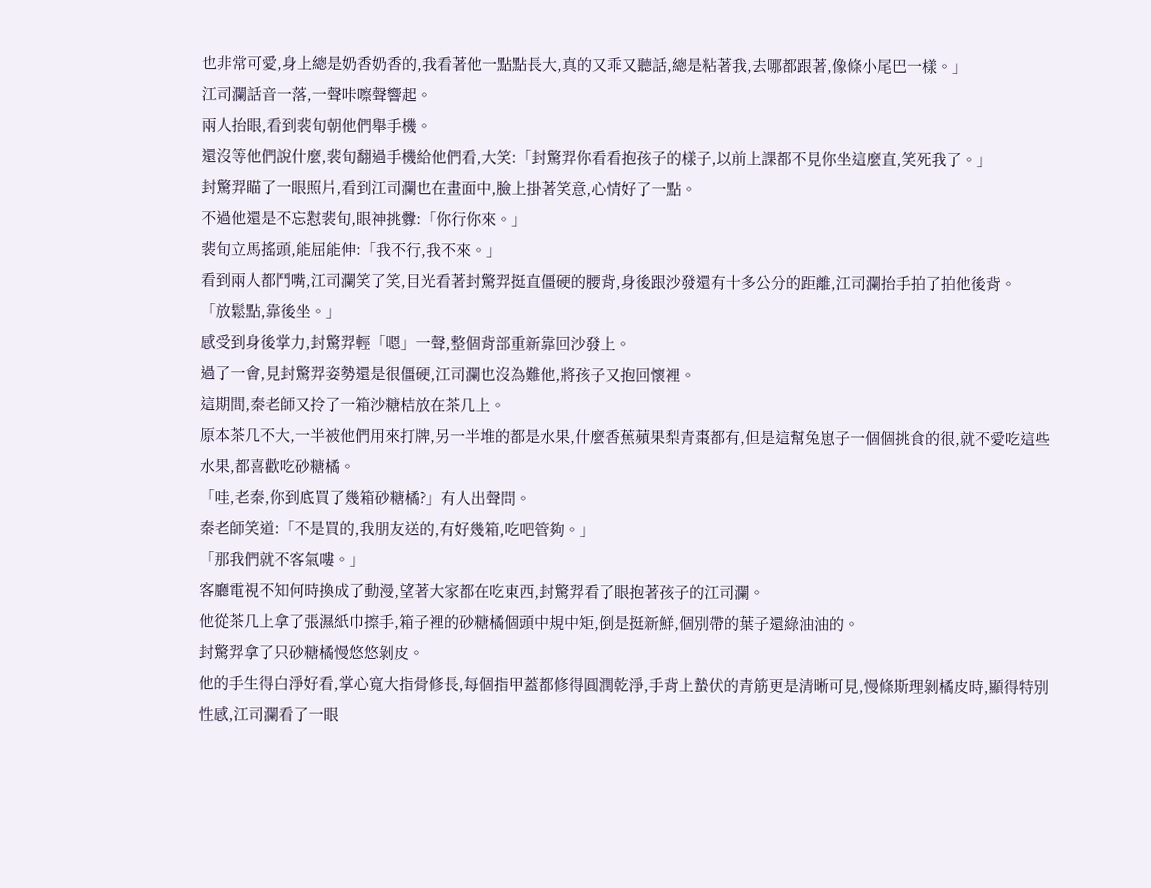也非常可愛,身上總是奶香奶香的,我看著他一點點長大,真的又乖又聽話,總是粘著我,去哪都跟著,像條小尾巴一樣。」
江司瀾話音一落,一聲咔嚓聲響起。
兩人抬眼,看到裴旬朝他們舉手機。
還沒等他們說什麼,裴旬翻過手機給他們看,大笑:「封驚羿你看看抱孩子的樣子,以前上課都不見你坐這麼直,笑死我了。」
封驚羿瞄了一眼照片,看到江司瀾也在畫面中,臉上掛著笑意,心情好了一點。
不過他還是不忘懟裴旬,眼神挑釁:「你行你來。」
裴旬立馬搖頭,能屈能伸:「我不行,我不來。」
看到兩人都鬥嘴,江司瀾笑了笑,目光看著封驚羿挺直僵硬的腰背,身後跟沙發還有十多公分的距離,江司瀾抬手拍了拍他後背。
「放鬆點,靠後坐。」
感受到身後掌力,封驚羿輕「嗯」一聲,整個背部重新靠回沙發上。
過了一會,見封驚羿姿勢還是很僵硬,江司瀾也沒為難他,將孩子又抱回懷裡。
這期間,秦老師又拎了一箱沙糖桔放在茶几上。
原本茶几不大,一半被他們用來打牌,另一半堆的都是水果,什麼香蕉蘋果梨青棗都有,但是這幫兔崽子一個個挑食的很,就不愛吃這些水果,都喜歡吃砂糖橘。
「哇,老秦,你到底買了幾箱砂糖橘?」有人出聲問。
秦老師笑道:「不是買的,我朋友送的,有好幾箱,吃吧管夠。」
「那我們就不客氣嘍。」
客廳電視不知何時換成了動漫,望著大家都在吃東西,封驚羿看了眼抱著孩子的江司瀾。
他從茶几上拿了張濕紙巾擦手,箱子裡的砂糖橘個頭中規中矩,倒是挺新鮮,個別帶的葉子還綠油油的。
封驚羿拿了只砂糖橘慢悠悠剝皮。
他的手生得白淨好看,掌心寬大指骨修長,每個指甲蓋都修得圓潤乾淨,手背上蟄伏的青筋更是清晰可見,慢條斯理剝橘皮時,顯得特別性感,江司瀾看了一眼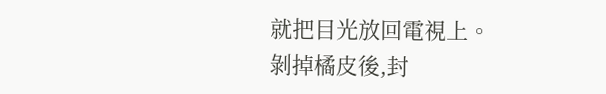就把目光放回電視上。
剝掉橘皮後,封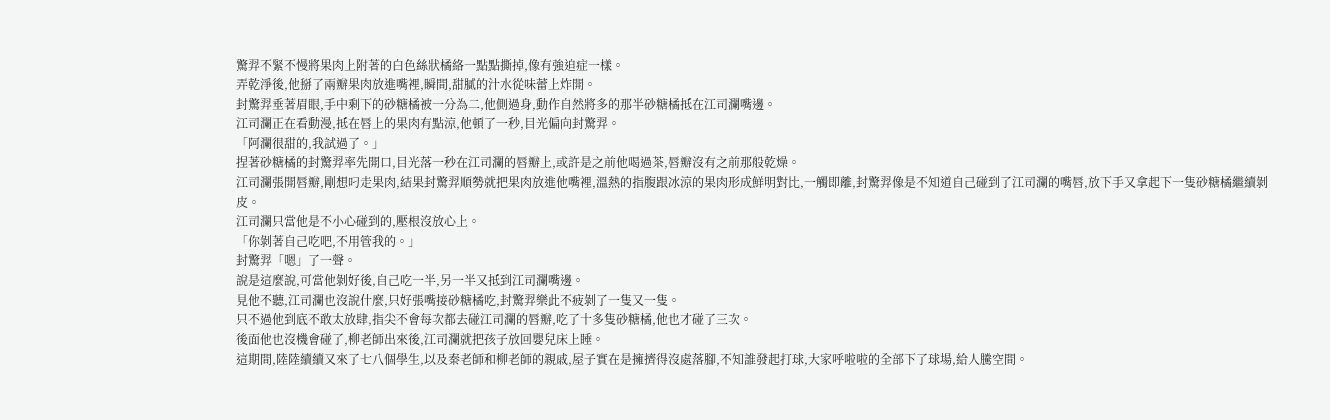驚羿不緊不慢將果肉上附著的白色絲狀橘絡一點點撕掉,像有強迫症一樣。
弄乾淨後,他掰了兩瓣果肉放進嘴裡,瞬間,甜膩的汁水從味蕾上炸開。
封驚羿垂著眉眼,手中剩下的砂糖橘被一分為二,他側過身,動作自然將多的那半砂糖橘抵在江司瀾嘴邊。
江司瀾正在看動漫,抵在唇上的果肉有點涼,他頓了一秒,目光偏向封驚羿。
「阿瀾很甜的,我試過了。」
捏著砂糖橘的封驚羿率先開口,目光落一秒在江司瀾的唇瓣上,或許是之前他喝過茶,唇瓣沒有之前那般乾燥。
江司瀾張開唇瓣,剛想叼走果肉,結果封驚羿順勢就把果肉放進他嘴裡,溫熱的指腹跟冰涼的果肉形成鮮明對比,一觸即離,封驚羿像是不知道自己碰到了江司瀾的嘴唇,放下手又拿起下一隻砂糖橘繼續剝皮。
江司瀾只當他是不小心碰到的,壓根沒放心上。
「你剝著自己吃吧,不用管我的。」
封驚羿「嗯」了一聲。
說是這麼說,可當他剝好後,自己吃一半,另一半又抵到江司瀾嘴邊。
見他不聽,江司瀾也沒說什麼,只好張嘴接砂糖橘吃,封驚羿樂此不疲剝了一隻又一隻。
只不過他到底不敢太放肆,指尖不會每次都去碰江司瀾的唇瓣,吃了十多隻砂糖橘,他也才碰了三次。
後面他也沒機會碰了,柳老師出來後,江司瀾就把孩子放回嬰兒床上睡。
這期間,陸陸續續又來了七八個學生,以及秦老師和柳老師的親戚,屋子實在是擁擠得沒處落腳,不知誰發起打球,大家呼啦啦的全部下了球場,給人騰空間。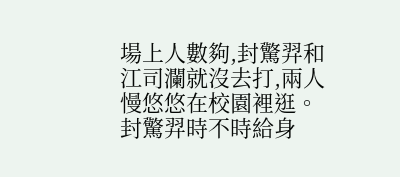場上人數夠,封驚羿和江司瀾就沒去打,兩人慢悠悠在校園裡逛。
封驚羿時不時給身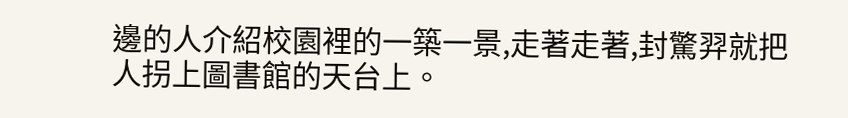邊的人介紹校園裡的一築一景,走著走著,封驚羿就把人拐上圖書館的天台上。